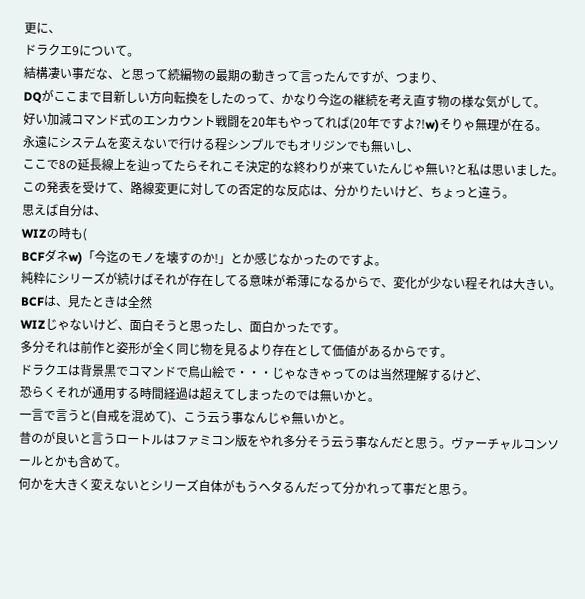更に、
ドラクエ9について。
結構凄い事だな、と思って続編物の最期の動きって言ったんですが、つまり、
DQがここまで目新しい方向転換をしたのって、かなり今迄の継続を考え直す物の様な気がして。
好い加減コマンド式のエンカウント戦闘を20年もやってれば(20年ですよ?!w)そりゃ無理が在る。
永遠にシステムを変えないで行ける程シンプルでもオリジンでも無いし、
ここで8の延長線上を辿ってたらそれこそ決定的な終わりが来ていたんじゃ無い?と私は思いました。
この発表を受けて、路線変更に対しての否定的な反応は、分かりたいけど、ちょっと違う。
思えば自分は、
WIZの時も(
BCFダネw)「今迄のモノを壊すのか!」とか感じなかったのですよ。
純粋にシリーズが続けばそれが存在してる意味が希薄になるからで、変化が少ない程それは大きい。
BCFは、見たときは全然
WIZじゃないけど、面白そうと思ったし、面白かったです。
多分それは前作と姿形が全く同じ物を見るより存在として価値があるからです。
ドラクエは背景黒でコマンドで鳥山絵で・・・じゃなきゃってのは当然理解するけど、
恐らくそれが通用する時間経過は超えてしまったのでは無いかと。
一言で言うと(自戒を混めて)、こう云う事なんじゃ無いかと。
昔のが良いと言うロートルはファミコン版をやれ多分そう云う事なんだと思う。ヴァーチャルコンソールとかも含めて。
何かを大きく変えないとシリーズ自体がもうヘタるんだって分かれって事だと思う。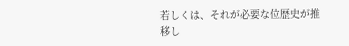若しくは、それが必要な位歴史が推移し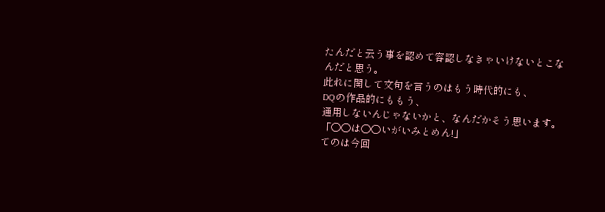たんだと云う事を認めて容認しなきゃいけないとこなんだと思う。
此れに関して文句を言うのはもう時代的にも、
DQの作品的にももう、
通用しないんじゃないかと、なんだかそう思います。
「○○は○○いがいみとめん!」
てのは今回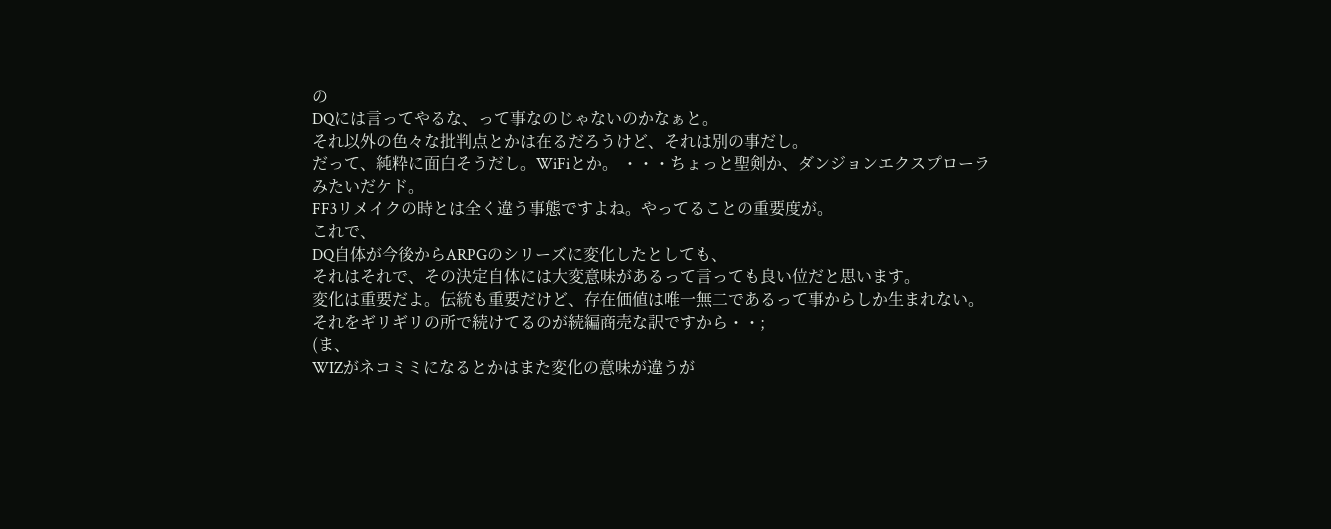の
DQには言ってやるな、って事なのじゃないのかなぁと。
それ以外の色々な批判点とかは在るだろうけど、それは別の事だし。
だって、純粋に面白そうだし。WiFiとか。 ・・・ちょっと聖剣か、ダンジョンエクスプローラみたいだケド。
FF3リメイクの時とは全く違う事態ですよね。やってることの重要度が。
これで、
DQ自体が今後からARPGのシリーズに変化したとしても、
それはそれで、その決定自体には大変意味があるって言っても良い位だと思います。
変化は重要だよ。伝統も重要だけど、存在価値は唯一無二であるって事からしか生まれない。
それをギリギリの所で続けてるのが続編商売な訳ですから・・;
(ま、
WIZがネコミミになるとかはまた変化の意味が違うが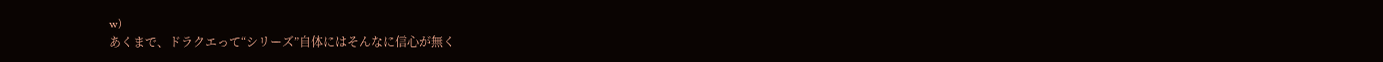w)
あくまで、ドラクエって“シリーズ”自体にはそんなに信心が無く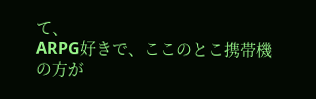て、
ARPG好きで、ここのとこ携帯機の方が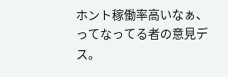ホント稼働率高いなぁ、ってなってる者の意見デス。